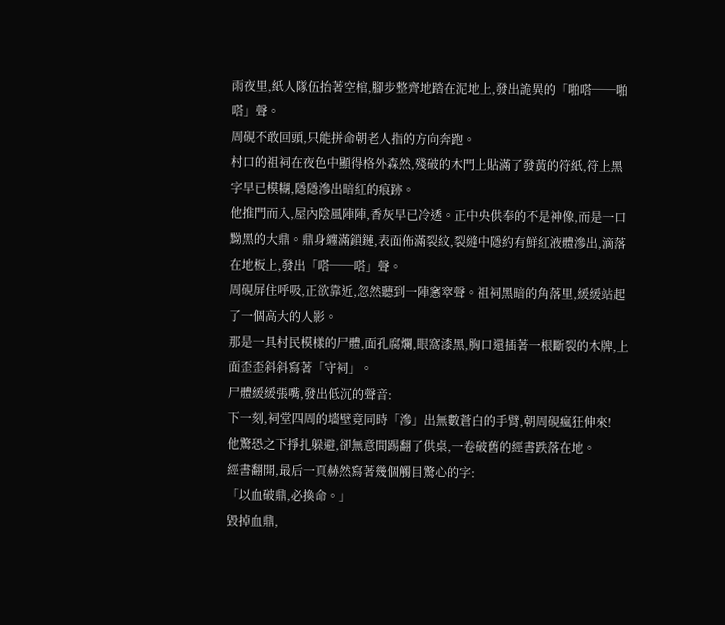雨夜里,紙人隊伍抬著空棺,腳步整齊地踏在泥地上,發出詭異的「啪嗒──啪嗒」聲。
周硯不敢回頭,只能拼命朝老人指的方向奔跑。
村口的祖祠在夜色中顯得格外森然,殘破的木門上貼滿了發黃的符紙,符上黑字早已模糊,隱隱滲出暗紅的痕跡。
他推門而入,屋內陰風陣陣,香灰早已冷透。正中央供奉的不是神像,而是一口黝黑的大鼎。鼎身纏滿鎖鏈,表面佈滿裂紋,裂縫中隱約有鮮紅液體滲出,滴落在地板上,發出「嗒──嗒」聲。
周硯屏住呼吸,正欲靠近,忽然聽到一陣窸窣聲。祖祠黑暗的角落里,緩緩站起了一個高大的人影。
那是一具村民模樣的尸體,面孔腐爛,眼窩漆黑,胸口還插著一根斷裂的木牌,上面歪歪斜斜寫著「守祠」。
尸體緩緩張嘴,發出低沉的聲音:
下一刻,祠堂四周的墻壁竟同時「滲」出無數蒼白的手臂,朝周硯瘋狂伸來!
他驚恐之下掙扎躲避,卻無意間踢翻了供桌,一卷破舊的經書跌落在地。
經書翻開,最后一頁赫然寫著幾個觸目驚心的字:
「以血破鼎,必換命。」
毀掉血鼎,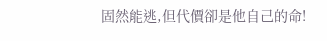固然能逃,但代價卻是他自己的命!